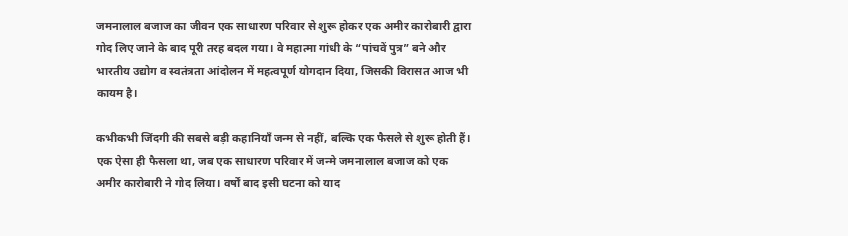जमनालाल बजाज का जीवन एक साधारण परिवार से शुरू होकर एक अमीर कारोबारी द्वारा गोद लिए जाने के बाद पूरी तरह बदल गया। वे महात्मा गांधी के “पांचवें पुत्र” बने और भारतीय उद्योग व स्वतंत्रता आंदोलन में महत्वपूर्ण योगदान दिया, जिसकी विरासत आज भी कायम है।

कभीकभी जिंदगी की सबसे बड़ी कहानियाँ जन्म से नहीं, बल्कि एक फैसले से शुरू होती हैं। एक ऐसा ही फैसला था, जब एक साधारण परिवार में जन्मे जमनालाल बजाज को एक अमीर कारोबारी ने गोद लिया। वर्षों बाद इसी घटना को याद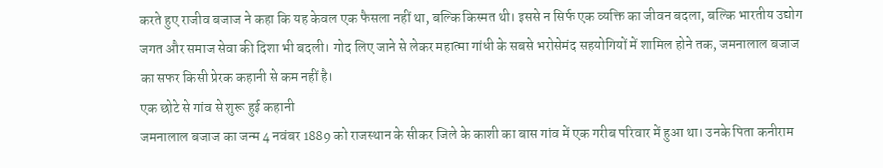करते हुए राजीव बजाज ने कहा कि यह केवल एक फैसला नहीं था, बल्कि किस्मत थी। इससे न सिर्फ एक व्यक्ति का जीवन बदला, बल्कि भारतीय उद्योग जगत और समाज सेवा की दिशा भी बदली। गोद लिए जाने से लेकर महात्मा गांधी के सबसे भरोसेमंद सहयोगियों में शामिल होने तक, जमनालाल बजाज का सफर किसी प्रेरक कहानी से कम नहीं है।
एक छोटे से गांव से शुरू हुई कहानी
जमनालाल बजाज का जन्म 4 नवंबर 1889 को राजस्थान के सीकर जिले के काशी का बास गांव में एक गरीब परिवार में हुआ था। उनके पिता कनीराम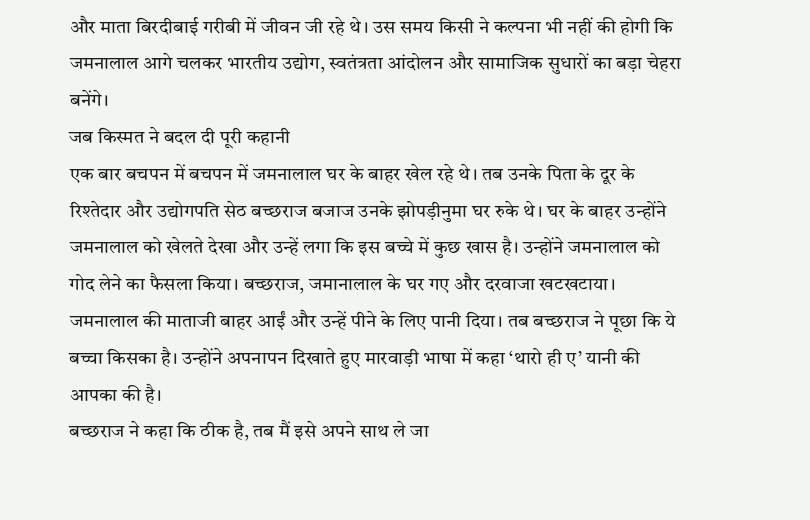और माता बिरदीबाई गरीबी में जीवन जी रहे थे। उस समय किसी ने कल्पना भी नहीं की होगी कि जमनालाल आगे चलकर भारतीय उद्योग, स्वतंत्रता आंदोलन और सामाजिक सुधारों का बड़ा चेहरा बनेंगे।
जब किस्मत ने बदल दी पूरी कहानी
एक बार बचपन में बचपन में जमनालाल घर के बाहर खेल रहे थे। तब उनके पिता के दूर के रिश्तेदार और उद्योगपति सेठ बच्छराज बजाज उनके झोपड़ीनुमा घर रुके थे। घर के बाहर उन्होंने जमनालाल को खेलते देखा और उन्हें लगा कि इस बच्चे में कुछ खास है। उन्होंने जमनालाल को गोद लेने का फैसला किया। बच्छराज, जमानालाल के घर गए और दरवाजा खटखटाया। जमनालाल की माताजी बाहर आईं और उन्हें पीने के लिए पानी दिया। तब बच्छराज ने पूछा कि ये बच्चा किसका है। उन्होंने अपनापन दिखाते हुए मारवाड़ी भाषा में कहा ‘थारो ही ए’ यानी की आपका की है।
बच्छराज ने कहा कि ठीक है, तब मैं इसे अपने साथ ले जा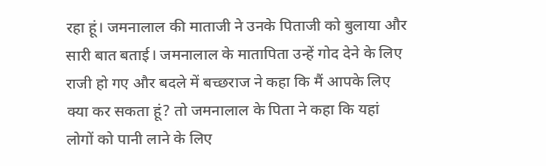रहा हूं। जमनालाल की माताजी ने उनके पिताजी को बुलाया और सारी बात बताई। जमनालाल के मातापिता उन्हें गोद देने के लिए राजी हो गए और बदले में बच्छराज ने कहा कि मैं आपके लिए क्या कर सकता हूं? तो जमनालाल के पिता ने कहा कि यहां लोगों को पानी लाने के लिए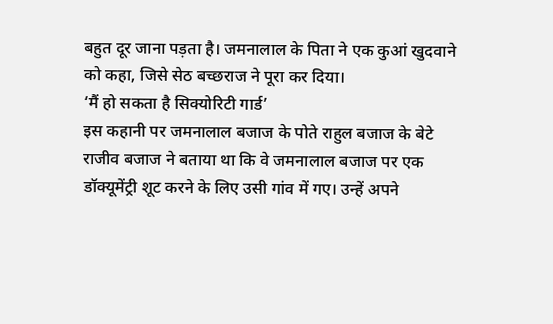बहुत दूर जाना पड़ता है। जमनालाल के पिता ने एक कुआं खुदवाने को कहा, जिसे सेठ बच्छराज ने पूरा कर दिया।
‘मैं हो सकता है सिक्योरिटी गार्ड’
इस कहानी पर जमनालाल बजाज के पोते राहुल बजाज के बेटे राजीव बजाज ने बताया था कि वे जमनालाल बजाज पर एक डॉक्यूमेंट्री शूट करने के लिए उसी गांव में गए। उन्हें अपने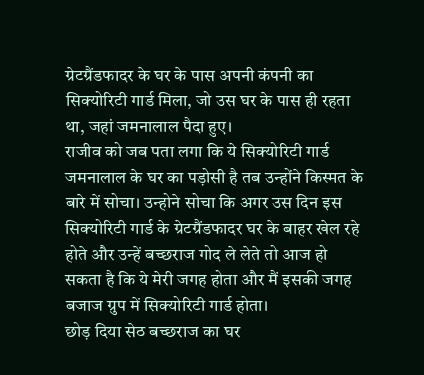ग्रेटग्रैंडफादर के घर के पास अपनी कंपनी का सिक्योरिटी गार्ड मिला, जो उस घर के पास ही रहता था, जहां जमनालाल पैदा हुए।
राजीव को जब पता लगा कि ये सिक्योरिटी गार्ड जमनालाल के घर का पड़ोसी है तब उन्होंने किस्मत के बारे में सोचा। उन्होने सोचा कि अगर उस दिन इस सिक्योरिटी गार्ड के ग्रेटग्रैंडफादर घर के बाहर खेल रहे होते और उन्हें बच्छराज गोद ले लेते तो आज हो सकता है कि ये मेरी जगह होता और मैं इसकी जगह बजाज ग्रुप में सिक्योरिटी गार्ड होता।
छोड़ दिया सेठ बच्छराज का घर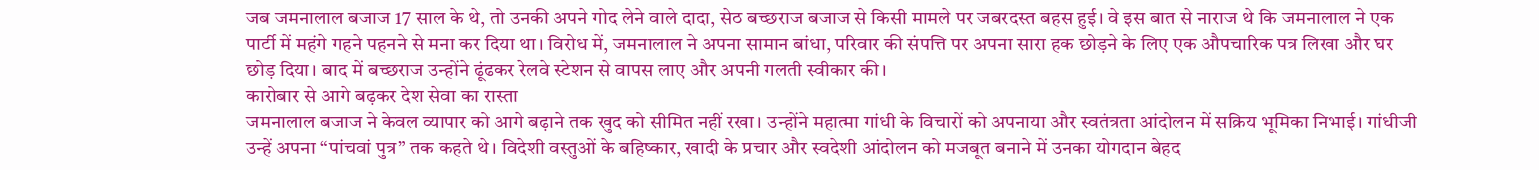जब जमनालाल बजाज 17 साल के थे, तो उनकी अपने गोद लेने वाले दादा, सेठ बच्छराज बजाज से किसी मामले पर जबरदस्त बहस हुई। वे इस बात से नाराज थे कि जमनालाल ने एक पार्टी में महंगे गहने पहनने से मना कर दिया था। विरोध में, जमनालाल ने अपना सामान बांधा, परिवार की संपत्ति पर अपना सारा हक छोड़ने के लिए एक औपचारिक पत्र लिखा और घर छोड़ दिया। बाद में बच्छराज उन्होंने ढूंढकर रेलवे स्टेशन से वापस लाए और अपनी गलती स्वीकार की।
कारोबार से आगे बढ़कर देश सेवा का रास्ता
जमनालाल बजाज ने केवल व्यापार को आगे बढ़ाने तक खुद को सीमित नहीं रखा। उन्होंने महात्मा गांधी के विचारों को अपनाया और स्वतंत्रता आंदोलन में सक्रिय भूमिका निभाई। गांधीजी उन्हें अपना “पांचवां पुत्र” तक कहते थे। विदेशी वस्तुओं के बहिष्कार, खादी के प्रचार और स्वदेशी आंदोलन को मजबूत बनाने में उनका योगदान बेहद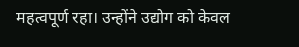महत्वपूर्ण रहा। उन्होंने उद्योग को केवल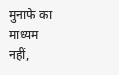मुनाफे का माध्यम नहीं,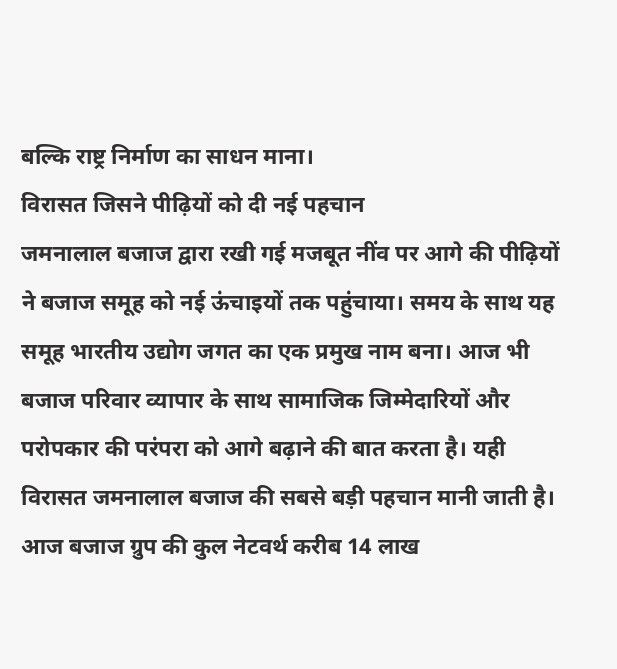बल्कि राष्ट्र निर्माण का साधन माना।
विरासत जिसने पीढ़ियों को दी नई पहचान
जमनालाल बजाज द्वारा रखी गई मजबूत नींव पर आगे की पीढ़ियों ने बजाज समूह को नई ऊंचाइयों तक पहुंचाया। समय के साथ यह समूह भारतीय उद्योग जगत का एक प्रमुख नाम बना। आज भी बजाज परिवार व्यापार के साथ सामाजिक जिम्मेदारियों और परोपकार की परंपरा को आगे बढ़ाने की बात करता है। यही विरासत जमनालाल बजाज की सबसे बड़ी पहचान मानी जाती है। आज बजाज ग्रुप की कुल नेटवर्थ करीब 14 लाख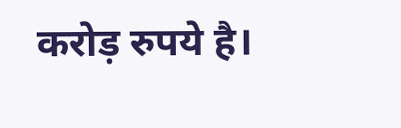करोड़ रुपये है।